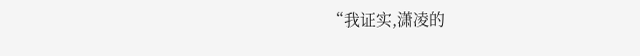“我证实,潇凌的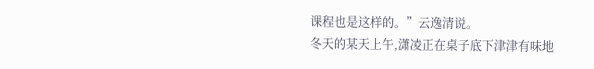课程也是这样的。”云逸清说。
冬天的某天上午,潇凌正在桌子底下津津有味地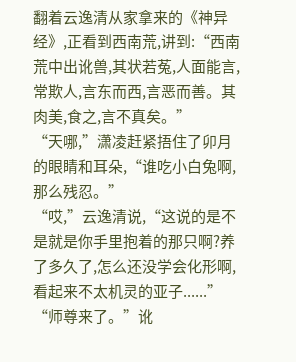翻着云逸清从家拿来的《神异经》,正看到西南荒,讲到:“西南荒中出讹兽,其状若菟,人面能言,常欺人,言东而西,言恶而善。其肉美,食之,言不真矣。”
“天哪,”潇凌赶紧捂住了卯月的眼睛和耳朵,“谁吃小白兔啊,那么残忍。”
“哎,”云逸清说,“这说的是不是就是你手里抱着的那只啊?养了多久了,怎么还没学会化形啊,看起来不太机灵的亚子......”
“师尊来了。”讹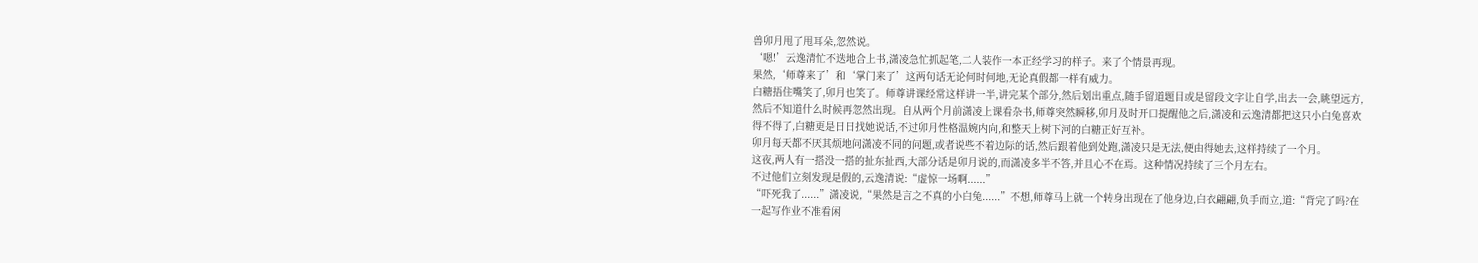兽卯月甩了甩耳朵,忽然说。
‘嗯!’云逸清忙不迭地合上书,潇凌急忙抓起笔,二人装作一本正经学习的样子。来了个情景再现。
果然,‘师尊来了’和‘掌门来了’这两句话无论何时何地,无论真假都一样有威力。
白糖捂住嘴笑了,卯月也笑了。师尊讲课经常这样讲一半,讲完某个部分,然后划出重点,随手留道题目或是留段文字让自学,出去一会,眺望远方,然后不知道什么时候再忽然出现。自从两个月前潇凌上课看杂书,师尊突然瞬移,卯月及时开口提醒他之后,潇凌和云逸清都把这只小白兔喜欢得不得了,白糖更是日日找她说话,不过卯月性格温婉内向,和整天上树下河的白糖正好互补。
卯月每天都不厌其烦地问潇凌不同的问题,或者说些不着边际的话,然后跟着他到处跑,潇凌只是无法,便由得她去,这样持续了一个月。
这夜,两人有一搭没一搭的扯东扯西,大部分话是卯月说的,而潇凌多半不答,并且心不在焉。这种情况持续了三个月左右。
不过他们立刻发现是假的,云逸清说:“虚惊一场啊......”
“吓死我了......”潇凌说,“果然是言之不真的小白兔......”不想,师尊马上就一个转身出现在了他身边,白衣翩翩,负手而立,道:“背完了吗?在一起写作业不准看闲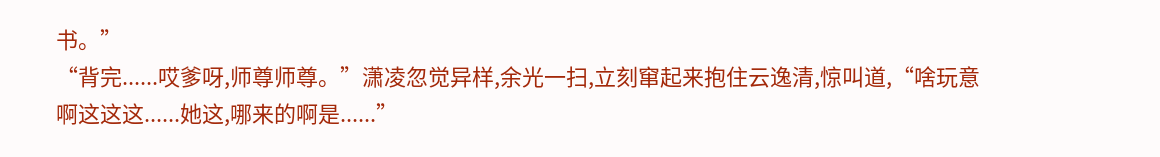书。”
“背完......哎爹呀,师尊师尊。”潇凌忽觉异样,余光一扫,立刻窜起来抱住云逸清,惊叫道,“啥玩意啊这这这......她这,哪来的啊是......”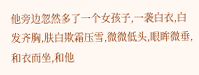他旁边忽然多了一个女孩子,一袭白衣,白发齐胸,肤白欺霜压雪,微微低头,眼眸微垂,和衣而坐,和他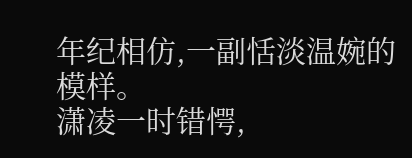年纪相仿,一副恬淡温婉的模样。
潇凌一时错愕,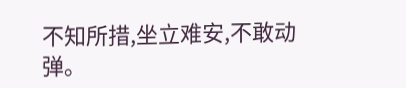不知所措,坐立难安,不敢动弹。